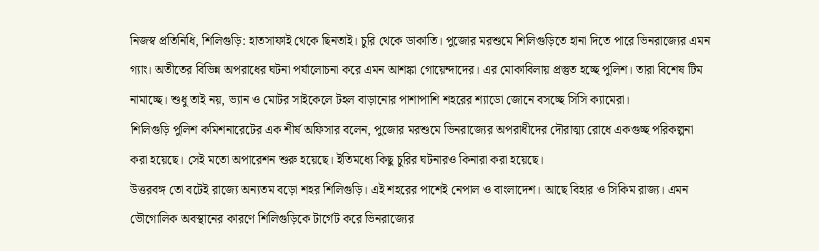নিজস্ব প্রতিনিধি, শিলিগুড়ি: হাতসাফাই থেকে ছিনতাই। চুরি থেকে ডাকাতি। পুজোর মরশুমে শিলিগুড়িতে হানা দিতে পারে ভিনরাজ্যের এমন গ্যাং। অতীতের বিভিন্ন অপরাধের ঘটনা পর্যালোচনা করে এমন আশঙ্কা গোয়েন্দাদের। এর মোকাবিলায় প্রস্তুত হচ্ছে পুলিশ। তারা বিশেষ টিম নামাচ্ছে। শুধু তাই নয়, ভ্যান ও মোটর সাইকেলে টহল বাড়ানোর পাশাপাশি শহরের শ্যাডো জোনে বসচ্ছে সিসি ক্যামেরা।
শিলিগুড়ি পুলিশ কমিশনারেটের এক শীর্ষ অফিসার বলেন, পুজোর মরশুমে ভিনরাজ্যের অপরাধীদের দৌরাত্ম্য রোধে একগুচ্ছ পরিকল্পনা করা হয়েছে। সেই মতো অপারেশন শুরু হয়েছে। ইতিমধ্যে কিছু চুরির ঘটনারও কিনারা করা হয়েছে।
উত্তরবঙ্গ তো বটেই রাজ্যে অন্যতম বড়ো শহর শিলিগুড়ি। এই শহরের পাশেই নেপাল ও বাংলাদেশ। আছে বিহার ও সিকিম রাজ্য। এমন ভৌগোলিক অবস্থানের কারণে শিলিগুড়িকে টার্গেট করে ভিনরাজ্যের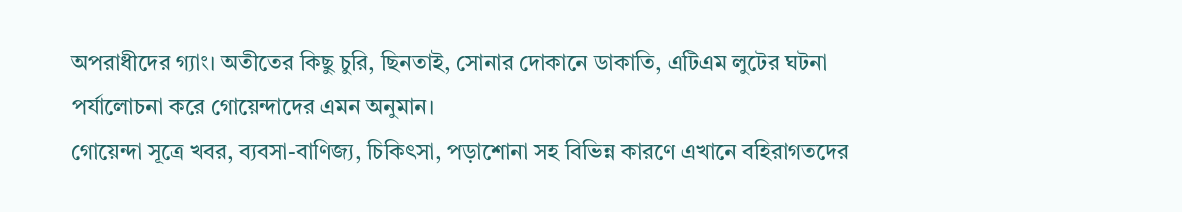অপরাধীদের গ্যাং। অতীতের কিছু চুরি, ছিনতাই, সোনার দোকানে ডাকাতি, এটিএম লুটের ঘটনা পর্যালোচনা করে গোয়েন্দাদের এমন অনুমান।
গোয়েন্দা সূত্রে খবর, ব্যবসা-বাণিজ্য, চিকিৎসা, পড়াশোনা সহ বিভিন্ন কারণে এখানে বহিরাগতদের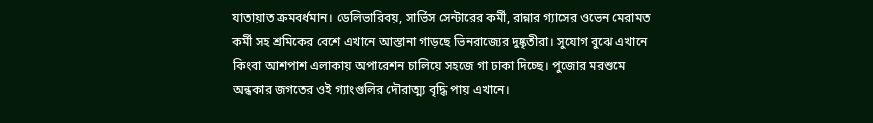যাতায়াত ক্রমবর্ধমান। ডেলিভারিবয়, সার্ভিস সেন্টারের কর্মী, রান্নার গ্যাসের ওভেন মেরামত কর্মী সহ শ্রমিকের বেশে এখানে আস্তানা গাড়ছে ভিনরাজ্যের দুষ্কৃতীরা। সুযোগ বুঝে এখানে কিংবা আশপাশ এলাকায় অপারেশন চালিয়ে সহজে গা ঢাকা দিচ্ছে। পুজোর মরশুমে অন্ধকার জগতের ওই গ্যাংগুলির দৌরাত্ম্য বৃদ্ধি পায় এখানে।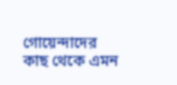গোয়েন্দাদের কাছ থেকে এমন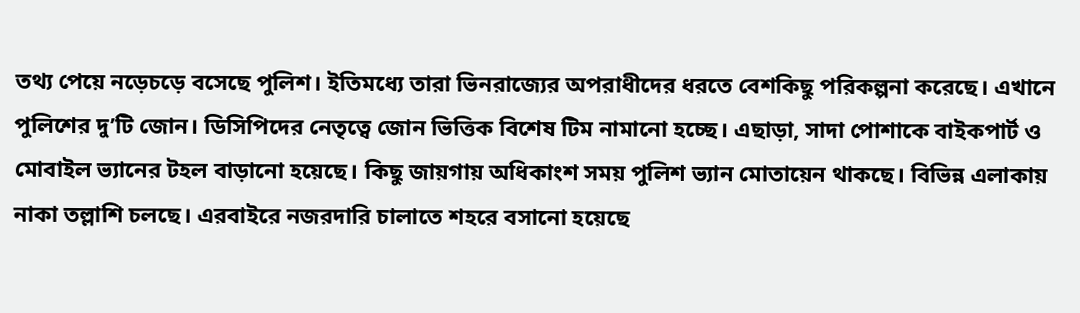তথ্য পেয়ে নড়েচড়ে বসেছে পুলিশ। ইতিমধ্যে তারা ভিনরাজ্যের অপরাধীদের ধরতে বেশকিছু পরিকল্পনা করেছে। এখানে পুলিশের দু’টি জোন। ডিসিপিদের নেতৃত্বে জোন ভিত্তিক বিশেষ টিম নামানো হচ্ছে। এছাড়া, সাদা পোশাকে বাইকপার্ট ও মোবাইল ভ্যানের টহল বাড়ানো হয়েছে। কিছু জায়গায় অধিকাংশ সময় পুলিশ ভ্যান মোতায়েন থাকছে। বিভিন্ন এলাকায় নাকা তল্লাশি চলছে। এরবাইরে নজরদারি চালাতে শহরে বসানো হয়েছে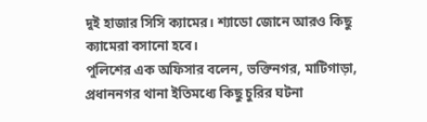দুই হাজার সিসি ক্যামের। শ্যাডো জোনে আরও কিছু ক্যামেরা বসানো হবে।
পুলিশের এক অফিসার বলেন, ভক্তিনগর, মাটিগাড়া, প্রধাননগর থানা ইতিমধ্যে কিছু চুরির ঘটনা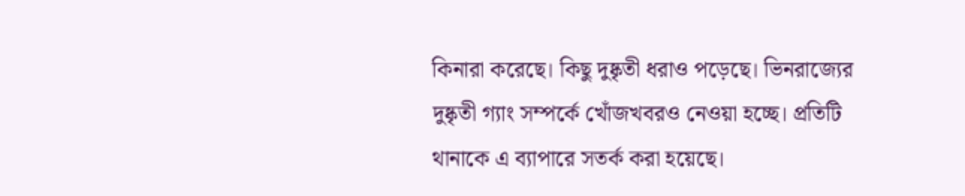কিনারা করেছে। কিছু দুষ্কৃতী ধরাও পড়েছে। ভিনরাজ্যের দুষ্কৃতী গ্যাং সম্পর্কে খোঁজখবরও নেওয়া হচ্ছে। প্রতিটি থানাকে এ ব্যাপারে সতর্ক করা হয়েছে।